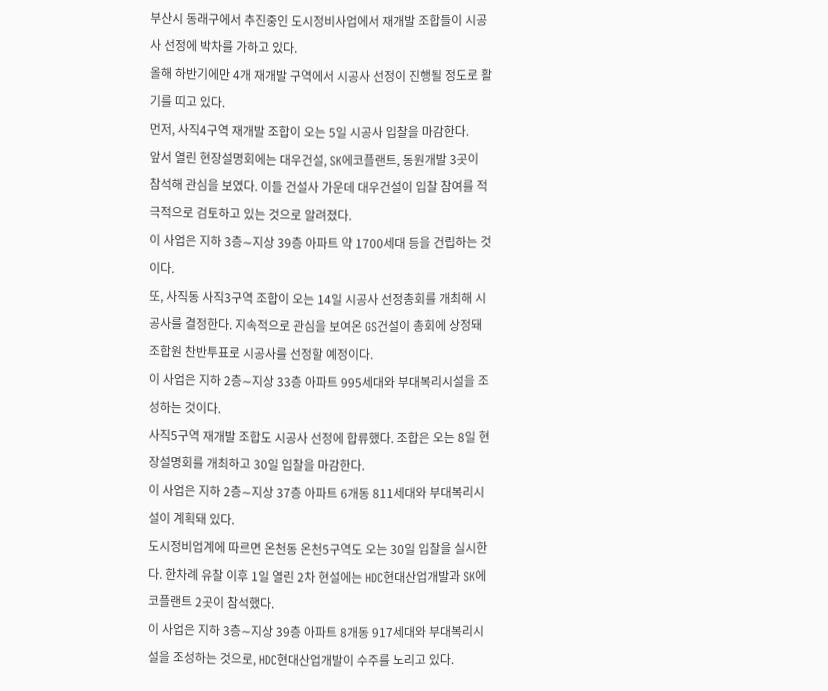부산시 동래구에서 추진중인 도시정비사업에서 재개발 조합들이 시공사 선정에 박차를 가하고 있다.
올해 하반기에만 4개 재개발 구역에서 시공사 선정이 진행될 정도로 활기를 띠고 있다.
먼저, 사직4구역 재개발 조합이 오는 5일 시공사 입찰을 마감한다.
앞서 열린 현장설명회에는 대우건설, SK에코플랜트, 동원개발 3곳이 참석해 관심을 보였다. 이들 건설사 가운데 대우건설이 입찰 참여를 적극적으로 검토하고 있는 것으로 알려졌다.
이 사업은 지하 3층∼지상 39층 아파트 약 1700세대 등을 건립하는 것이다.
또, 사직동 사직3구역 조합이 오는 14일 시공사 선정총회를 개최해 시공사를 결정한다. 지속적으로 관심을 보여온 GS건설이 총회에 상정돼 조합원 찬반투표로 시공사를 선정할 예정이다.
이 사업은 지하 2층∼지상 33층 아파트 995세대와 부대복리시설을 조성하는 것이다.
사직5구역 재개발 조합도 시공사 선정에 합류했다. 조합은 오는 8일 현장설명회를 개최하고 30일 입찰을 마감한다.
이 사업은 지하 2층∼지상 37층 아파트 6개동 811세대와 부대복리시설이 계획돼 있다.
도시정비업계에 따르면 온천동 온천5구역도 오는 30일 입찰을 실시한다. 한차례 유찰 이후 1일 열린 2차 현설에는 HDC현대산업개발과 SK에코플랜트 2곳이 참석했다.
이 사업은 지하 3층∼지상 39층 아파트 8개동 917세대와 부대복리시설을 조성하는 것으로, HDC현대산업개발이 수주를 노리고 있다.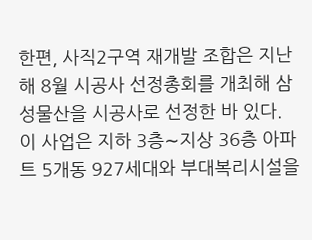한편, 사직2구역 재개발 조합은 지난해 8월 시공사 선정총회를 개최해 삼성물산을 시공사로 선정한 바 있다.
이 사업은 지하 3층∼지상 36층 아파트 5개동 927세대와 부대복리시설을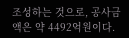조성하는 것으로, 공사금액은 약 4492억원이다.